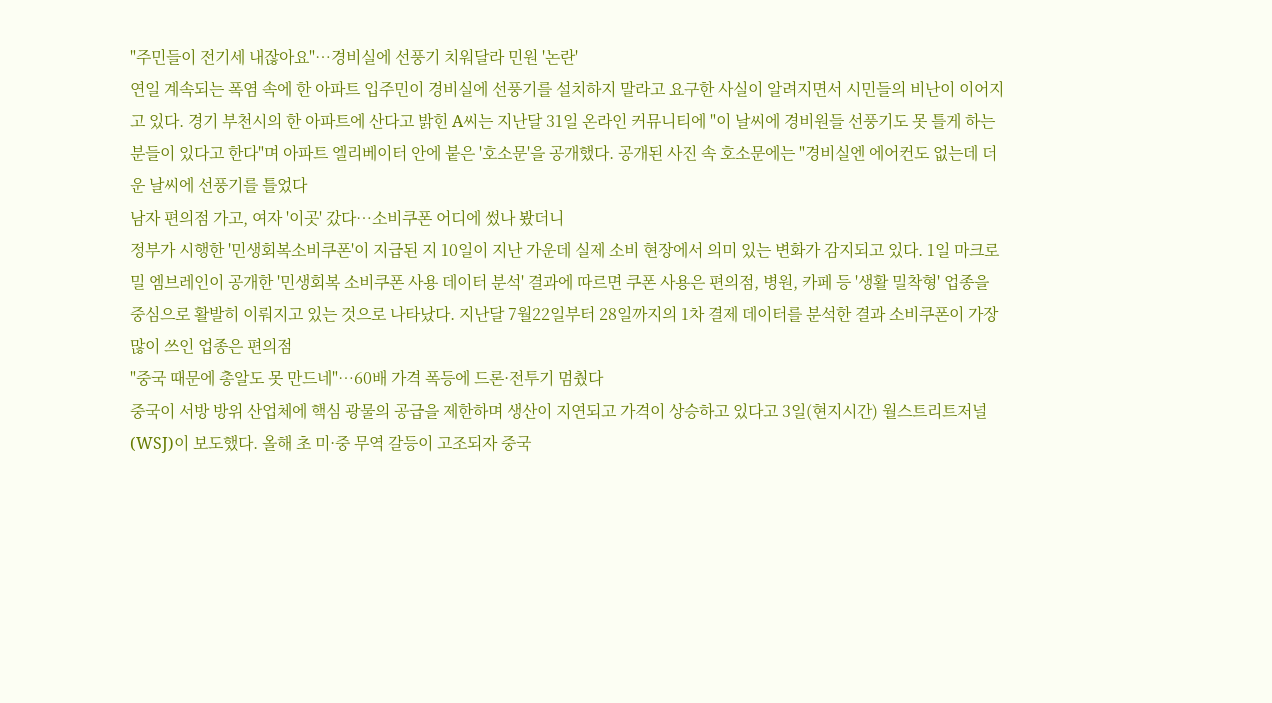"주민들이 전기세 내잖아요"…경비실에 선풍기 치워달라 민원 '논란'
연일 계속되는 폭염 속에 한 아파트 입주민이 경비실에 선풍기를 설치하지 말라고 요구한 사실이 알려지면서 시민들의 비난이 이어지고 있다. 경기 부천시의 한 아파트에 산다고 밝힌 A씨는 지난달 31일 온라인 커뮤니티에 "이 날씨에 경비원들 선풍기도 못 틀게 하는 분들이 있다고 한다"며 아파트 엘리베이터 안에 붙은 '호소문'을 공개했다. 공개된 사진 속 호소문에는 "경비실엔 에어컨도 없는데 더운 날씨에 선풍기를 틀었다
남자 편의점 가고, 여자 '이곳' 갔다…소비쿠폰 어디에 썼나 봤더니
정부가 시행한 '민생회복소비쿠폰'이 지급된 지 10일이 지난 가운데 실제 소비 현장에서 의미 있는 변화가 감지되고 있다. 1일 마크로밀 엠브레인이 공개한 '민생회복 소비쿠폰 사용 데이터 분석' 결과에 따르면 쿠폰 사용은 편의점, 병원, 카페 등 '생활 밀착형' 업종을 중심으로 활발히 이뤄지고 있는 것으로 나타났다. 지난달 7월22일부터 28일까지의 1차 결제 데이터를 분석한 결과 소비쿠폰이 가장 많이 쓰인 업종은 편의점
"중국 때문에 총알도 못 만드네"…60배 가격 폭등에 드론·전투기 멈췄다
중국이 서방 방위 산업체에 핵심 광물의 공급을 제한하며 생산이 지연되고 가격이 상승하고 있다고 3일(현지시간) 월스트리트저널(WSJ)이 보도했다. 올해 초 미·중 무역 갈등이 고조되자 중국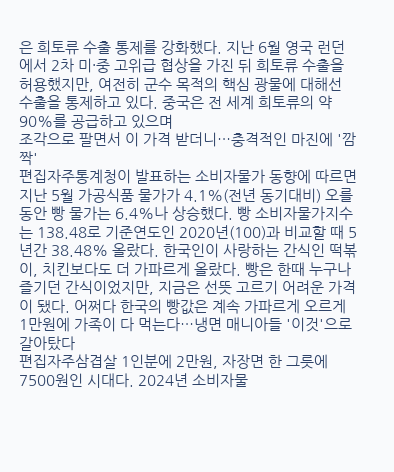은 희토류 수출 통제를 강화했다. 지난 6월 영국 런던에서 2차 미·중 고위급 협상을 가진 뒤 희토류 수출을 허용했지만, 여전히 군수 목적의 핵심 광물에 대해선 수출을 통제하고 있다. 중국은 전 세계 희토류의 약 90%를 공급하고 있으며
조각으로 팔면서 이 가격 받더니…충격적인 마진에 '깜짝'
편집자주통계청이 발표하는 소비자물가 동향에 따르면 지난 5월 가공식품 물가가 4.1%(전년 동기대비) 오를 동안 빵 물가는 6.4%나 상승했다. 빵 소비자물가지수는 138.48로 기준연도인 2020년(100)과 비교할 때 5년간 38.48% 올랐다. 한국인이 사랑하는 간식인 떡볶이, 치킨보다도 더 가파르게 올랐다. 빵은 한때 누구나 즐기던 간식이었지만, 지금은 선뜻 고르기 어려운 가격이 됐다. 어쩌다 한국의 빵값은 계속 가파르게 오르게
1만원에 가족이 다 먹는다…냉면 매니아들 '이것'으로 갈아탔다
편집자주삼겹살 1인분에 2만원, 자장면 한 그릇에 7500원인 시대다. 2024년 소비자물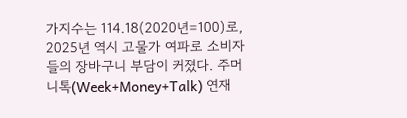가지수는 114.18(2020년=100)로, 2025년 역시 고물가 여파로 소비자들의 장바구니 부담이 커졌다. 주머니톡(Week+Money+Talk) 연재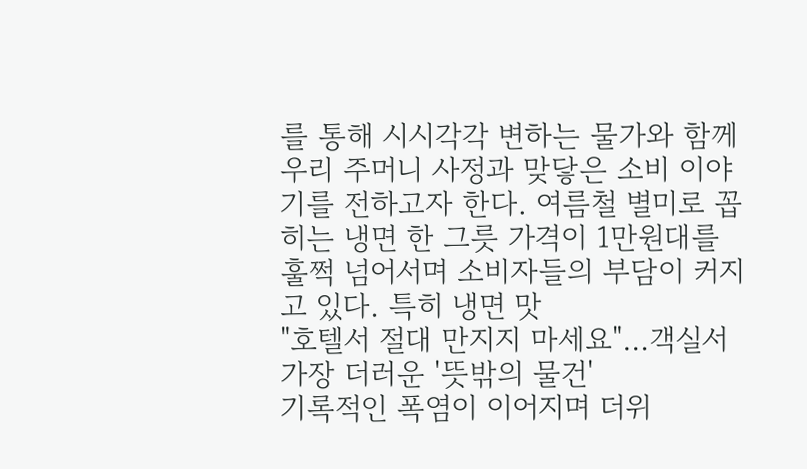를 통해 시시각각 변하는 물가와 함께 우리 주머니 사정과 맞닿은 소비 이야기를 전하고자 한다. 여름철 별미로 꼽히는 냉면 한 그릇 가격이 1만원대를 훌쩍 넘어서며 소비자들의 부담이 커지고 있다. 특히 냉면 맛
"호텔서 절대 만지지 마세요"…객실서 가장 더러운 '뜻밖의 물건'
기록적인 폭염이 이어지며 더위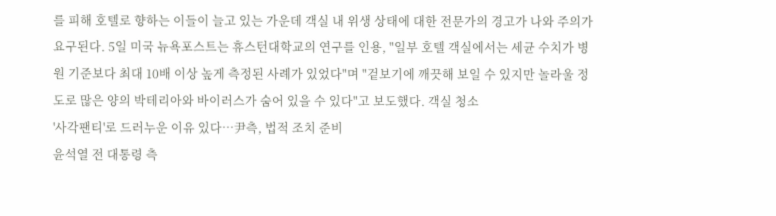를 피해 호텔로 향하는 이들이 늘고 있는 가운데 객실 내 위생 상태에 대한 전문가의 경고가 나와 주의가 요구된다. 5일 미국 뉴욕포스트는 휴스턴대학교의 연구를 인용, "일부 호텔 객실에서는 세균 수치가 병원 기준보다 최대 10배 이상 높게 측정된 사례가 있었다"며 "겉보기에 깨끗해 보일 수 있지만 놀라울 정도로 많은 양의 박테리아와 바이러스가 숨어 있을 수 있다"고 보도했다. 객실 청소
'사각팬티'로 드러누운 이유 있다…尹측, 법적 조치 준비
윤석열 전 대통령 측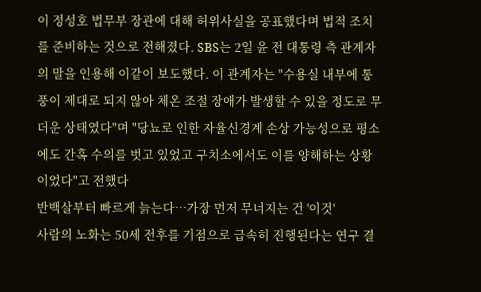이 정성호 법무부 장관에 대해 허위사실을 공표했다며 법적 조치를 준비하는 것으로 전해졌다. SBS는 2일 윤 전 대통령 측 관계자의 말을 인용해 이같이 보도했다. 이 관계자는 "수용실 내부에 통풍이 제대로 되지 않아 체온 조절 장애가 발생할 수 있을 정도로 무더운 상태였다"며 "당뇨로 인한 자율신경계 손상 가능성으로 평소에도 간혹 수의를 벗고 있었고 구치소에서도 이를 양해하는 상황이었다"고 전했다
반백살부터 빠르게 늙는다…가장 먼저 무너지는 건 '이것'
사람의 노화는 50세 전후를 기점으로 급속히 진행된다는 연구 결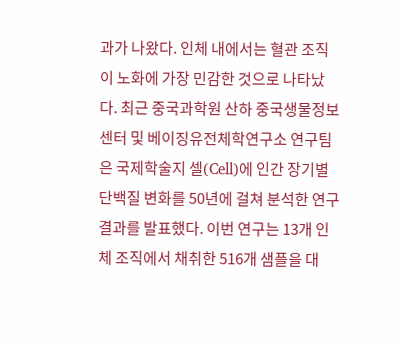과가 나왔다. 인체 내에서는 혈관 조직이 노화에 가장 민감한 것으로 나타났다. 최근 중국과학원 산하 중국생물정보센터 및 베이징유전체학연구소 연구팀은 국제학술지 셀(Cell)에 인간 장기별 단백질 변화를 50년에 걸쳐 분석한 연구 결과를 발표했다. 이번 연구는 13개 인체 조직에서 채취한 516개 샘플을 대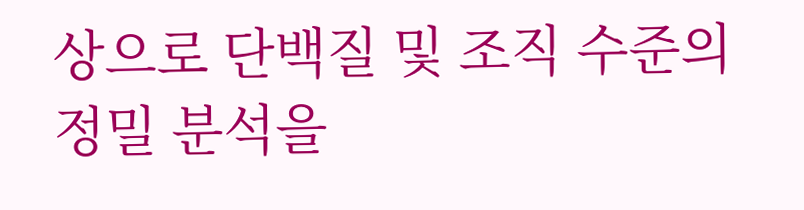상으로 단백질 및 조직 수준의 정밀 분석을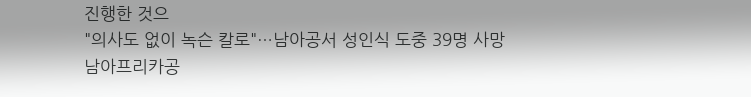진행한 것으
"의사도 없이 녹슨 칼로"…남아공서 성인식 도중 39명 사망
남아프리카공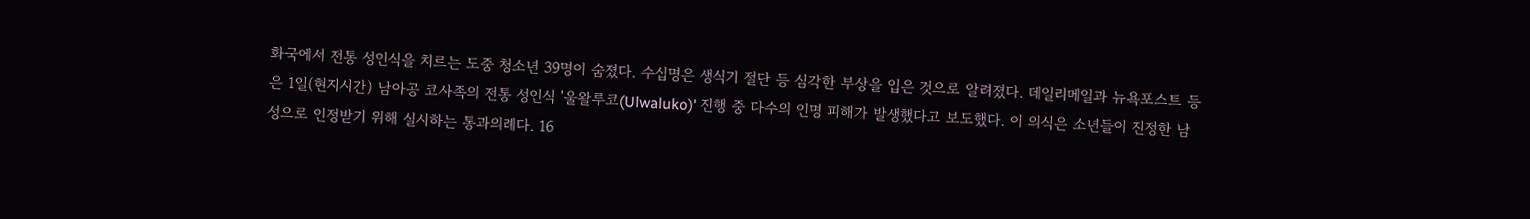화국에서 전통 성인식을 치르는 도중 청소년 39명이 숨졌다. 수십명은 생식기 절단 등 심각한 부상을 입은 것으로 알려졌다. 데일리메일과 뉴욕포스트 등은 1일(현지시간) 남아공 코사족의 전통 성인식 '울왈루코(Ulwaluko)' 진행 중 다수의 인명 피해가 발생했다고 보도했다. 이 의식은 소년들이 진정한 남성으로 인정받기 위해 실시하는 통과의례다. 16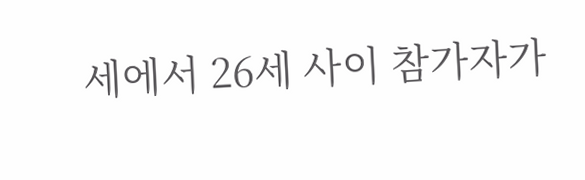세에서 26세 사이 참가자가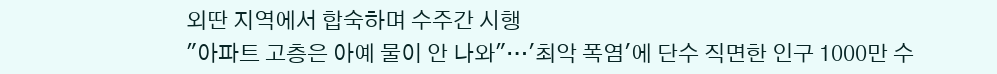외딴 지역에서 합숙하며 수주간 시행
"아파트 고층은 아예 물이 안 나와"…'최악 폭염'에 단수 직면한 인구 1000만 수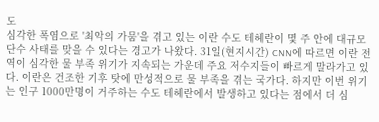도
심각한 폭염으로 '최악의 가뭄'을 겪고 있는 이란 수도 테헤란이 몇 주 안에 대규모 단수 사태를 맞을 수 있다는 경고가 나왔다. 31일(현지시간) CNN에 따르면 이란 전역이 심각한 물 부족 위기가 지속되는 가운데 주요 저수지들이 빠르게 말라가고 있다. 이란은 건조한 기후 탓에 만성적으로 물 부족을 겪는 국가다. 하지만 이번 위기는 인구 1000만명이 거주하는 수도 테헤란에서 발생하고 있다는 점에서 더 심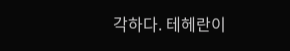각하다. 테헤란이